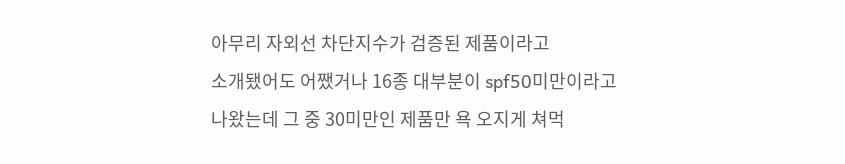아무리 자외선 차단지수가 검증된 제품이라고
소개됐어도 어쨌거나 16종 대부분이 spf50미만이라고
나왔는데 그 중 30미만인 제품만 욕 오지게 쳐먹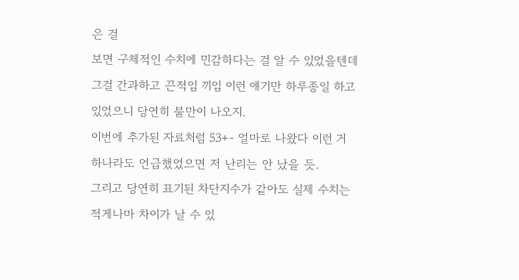은 걸
보면 구체적인 수치에 민감하다는 걸 알 수 있었을텐데
그걸 간과하고 끈적임 끼임 이런 얘기만 하루종일 하고
있었으니 당연히 불만이 나오지.
이번에 추가된 자료처럼 53+- 얼마로 나왔다 이런 거
하나라도 언급했었으면 저 난리는 안 났을 듯.
그리고 당연히 표기된 차단지수가 같아도 실제 수치는
적게나마 차이가 날 수 있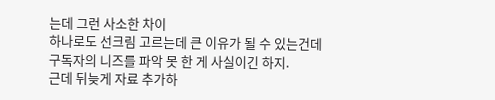는데 그런 사소한 차이
하나로도 선크림 고르는데 큰 이유가 될 수 있는건데
구독자의 니즈를 파악 못 한 게 사실이긴 하지.
근데 뒤늦게 자료 추가하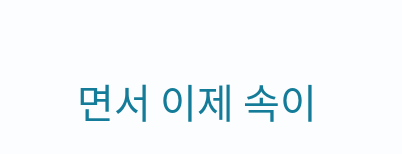면서 이제 속이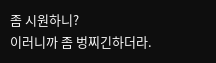좀 시원하니?
이러니까 좀 벙찌긴하더라.